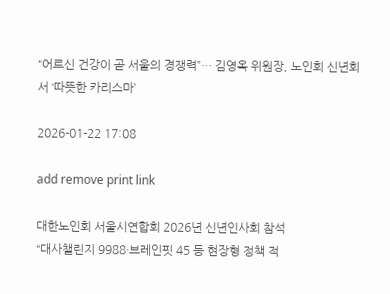“어르신 건강이 곧 서울의 경쟁력”… 김영옥 위원장, 노인회 신년회서 ‘따뜻한 카리스마’

2026-01-22 17:08

add remove print link

대한노인회 서울시연합회 2026년 신년인사회 참석
“대사챌린지 9988·브레인핏 45 등 현장형 정책 적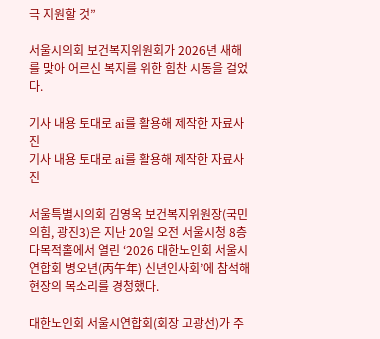극 지원할 것”

서울시의회 보건복지위원회가 2026년 새해를 맞아 어르신 복지를 위한 힘찬 시동을 걸었다.

기사 내용 토대로 ai를 활용해 제작한 자료사진
기사 내용 토대로 ai를 활용해 제작한 자료사진

서울특별시의회 김영옥 보건복지위원장(국민의힘, 광진3)은 지난 20일 오전 서울시청 8층 다목적홀에서 열린 ‘2026 대한노인회 서울시연합회 병오년(丙午年) 신년인사회’에 참석해 현장의 목소리를 경청했다.

대한노인회 서울시연합회(회장 고광선)가 주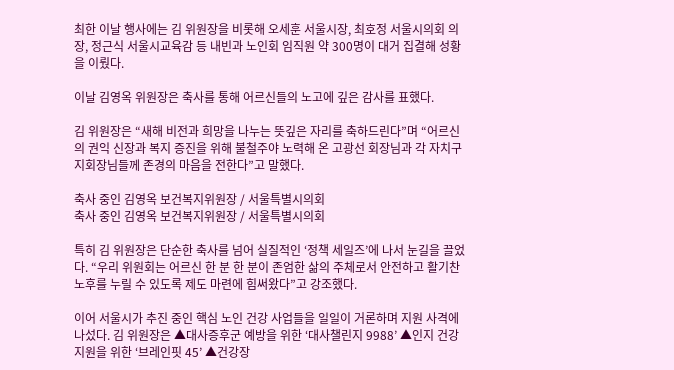최한 이날 행사에는 김 위원장을 비롯해 오세훈 서울시장, 최호정 서울시의회 의장, 정근식 서울시교육감 등 내빈과 노인회 임직원 약 300명이 대거 집결해 성황을 이뤘다.

이날 김영옥 위원장은 축사를 통해 어르신들의 노고에 깊은 감사를 표했다.

김 위원장은 “새해 비전과 희망을 나누는 뜻깊은 자리를 축하드린다”며 “어르신의 권익 신장과 복지 증진을 위해 불철주야 노력해 온 고광선 회장님과 각 자치구 지회장님들께 존경의 마음을 전한다”고 말했다.

축사 중인 김영옥 보건복지위원장 / 서울특별시의회
축사 중인 김영옥 보건복지위원장 / 서울특별시의회

특히 김 위원장은 단순한 축사를 넘어 실질적인 ‘정책 세일즈’에 나서 눈길을 끌었다. “우리 위원회는 어르신 한 분 한 분이 존엄한 삶의 주체로서 안전하고 활기찬 노후를 누릴 수 있도록 제도 마련에 힘써왔다”고 강조했다.

이어 서울시가 추진 중인 핵심 노인 건강 사업들을 일일이 거론하며 지원 사격에 나섰다. 김 위원장은 ▲대사증후군 예방을 위한 ‘대사챌린지 9988’ ▲인지 건강 지원을 위한 ‘브레인핏 45’ ▲건강장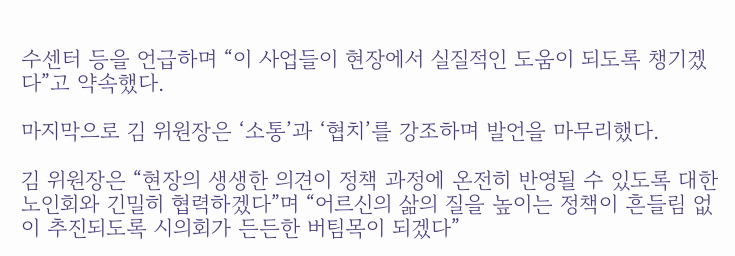수센터 등을 언급하며 “이 사업들이 현장에서 실질적인 도움이 되도록 챙기겠다”고 약속했다.

마지막으로 김 위원장은 ‘소통’과 ‘협치’를 강조하며 발언을 마무리했다.

김 위원장은 “현장의 생생한 의견이 정책 과정에 온전히 반영될 수 있도록 대한노인회와 긴밀히 협력하겠다”며 “어르신의 삶의 질을 높이는 정책이 흔들림 없이 추진되도록 시의회가 든든한 버팀목이 되겠다”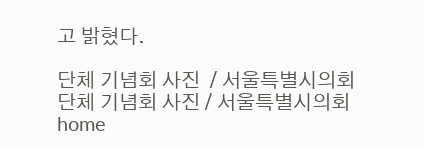고 밝혔다.

단체 기념회 사진  / 서울특별시의회
단체 기념회 사진 / 서울특별시의회
home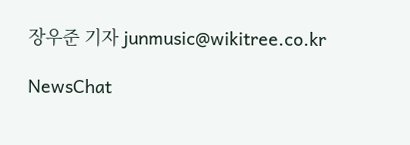장우준 기자 junmusic@wikitree.co.kr

NewsChat